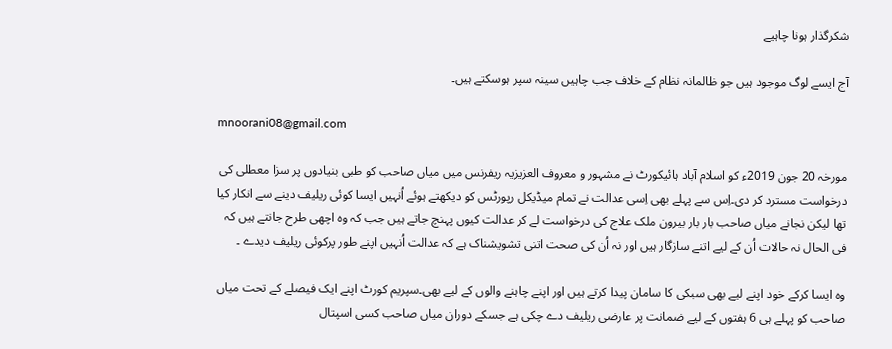شکرگذار ہونا چاہیے

آج ایسے لوگ موجود ہیں جو ظالمانہ نظام کے خلاف جب چاہیں سینہ سپر ہوسکتے ہیں۔

mnoorani08@gmail.com

مورخہ 20 جون 2019ء کو اسلام آباد ہائیکورٹ نے مشہور و معروف العزیزیہ ریفرنس میں میاں صاحب کو طبی بنیادوں پر سزا معطلی کی درخواست مسترد کر دی۔اِس سے پہلے بھی اِسی عدالت نے تمام میڈیکل رپورٹس کو دیکھتے ہوئے اُنہیں ایسا کوئی ریلیف دینے سے انکار کیا تھا لیکن نجانے میاں صاحب بار بار بیرون ملک علاج کی درخواست لے کر عدالت کیوں پہنچ جاتے ہیں جب کہ وہ اچھی طرح جانتے ہیں کہ فی الحال نہ حالات اُن کے لیے اتنے سازگار ہیں اور نہ اُن کی صحت اتنی تشویشناک ہے کہ عدالت اُنہیں اپنے طور پرکوئی ریلیف دیدے ۔

وہ ایسا کرکے خود اپنے لیے بھی سبکی کا سامان پیدا کرتے ہیں اور اپنے چاہنے والوں کے لیے بھی۔سپریم کورٹ اپنے ایک فیصلے کے تحت میاں صاحب کو پہلے ہی 6 ہفتوں کے لیے ضمانت پر عارضی ریلیف دے چکی ہے جسکے دوران میاں صاحب کسی اسپتال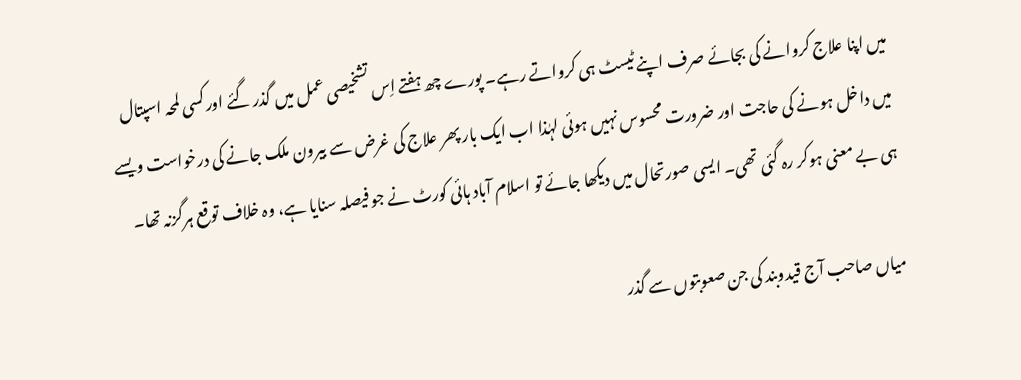میں اپنا علاج کروانے کی بجائے صرف اپنے ٹیسٹ ہی کرواتے رہے۔ پورے چھ ہفتے اِس تشخیصی عمل میں گذر گئے اورکسی لمحہ اسپتال میں داخل ہونے کی حاجت اور ضرورت محسوس نہیں ہوئی لہٰذا اب ایک بار پھر علاج کی غرض سے بیرون ملک جانے کی درخواست ویسے ہی بے معنی ہوکر رہ گئی تھی۔ ایسی صورتحال میں دیکھا جائے تو اسلام آباد ہائی کورٹ نے جو فیصلہ سنایا ہے، وہ خلاف توقع ہرگزنہ تھا۔

میاں صاحب آج قیدوبند کی جن صعوبتوں سے گذر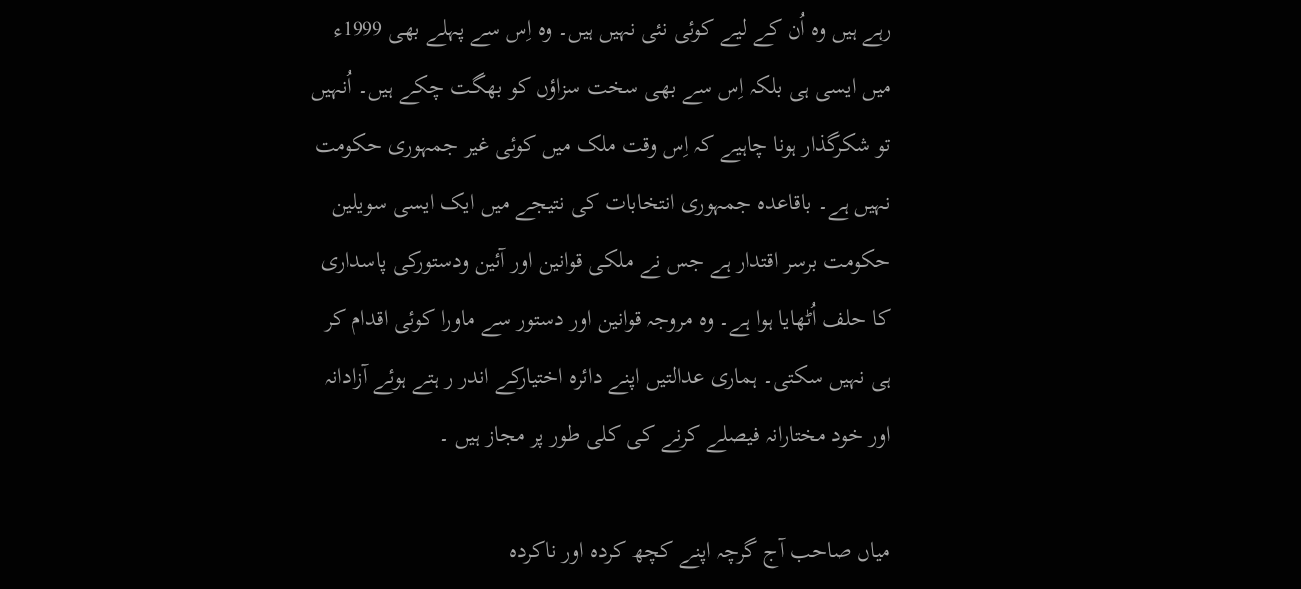رہے ہیں وہ اُن کے لیے کوئی نئی نہیں ہیں۔ وہ اِس سے پہلے بھی 1999ء میں ایسی ہی بلکہ اِس سے بھی سخت سزاؤں کو بھگت چکے ہیں۔ اُنہیں تو شکرگذار ہونا چاہیے کہ اِس وقت ملک میں کوئی غیر جمہوری حکومت نہیں ہے۔ باقاعدہ جمہوری انتخابات کی نتیجے میں ایک ایسی سویلین حکومت برسر اقتدار ہے جس نے ملکی قوانین اور آئین ودستورکی پاسداری کا حلف اُٹھایا ہوا ہے۔ وہ مروجہ قوانین اور دستور سے ماورا کوئی اقدام کر ہی نہیں سکتی۔ ہماری عدالتیں اپنے دائرہ اختیارکے اندر ر ہتے ہوئے آزادانہ اور خود مختارانہ فیصلے کرنے کی کلی طور پر مجاز ہیں ۔

میاں صاحب آج گرچہ اپنے کچھ کردہ اور ناکردہ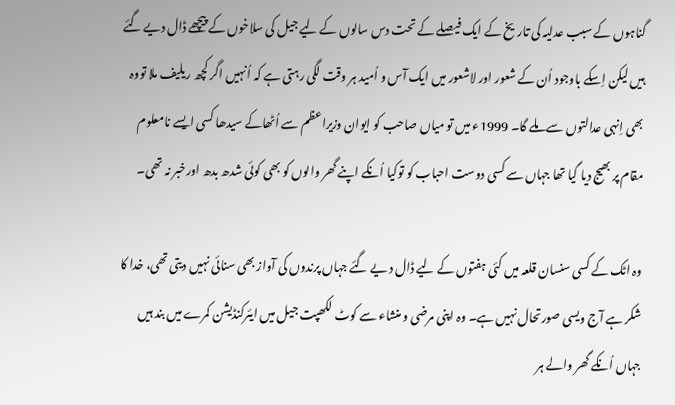گناہوں کے سبب عدلیہ کی تاریخ کے ایک فیصلے کے تحت دس سالوں کے لیے جیل کی سلاخوں کے پیچھے ڈال دیے گئے ہیں لیکن اِسکے باوجود اُن کے شعور اور لاشعور میں ایک آس و اُمید ہر وقت لگی رہتی ہے کہ اُنہیں اگر کچھ ریلیف ملا تووہ بھی اِنہی عدالتوں سے ملے گا۔ 1999ء میں تو میاں صاحب کو ایوان وزیراعظم سے اُٹھاکے سیدھا کسی ایسے نامعلوم مقام پر بھیج دیا گیا تھا جہاں سے کسی دوست احباب کو توکیا اُنکے اپنے گھر والوں کو بھی کوئی شدھ بدھ اورخبر نہ تھی۔

وہ اٹک کے کسی سنسان قلعہ میں کئی ہفتوں کے لیے ڈال د یے گئے جہاں پرندوں کی آواز بھی سنائی نہیں دیتی تھی، خدا کا شکر ہے آج ویسی صورتحال نہیں ہے۔ وہ اپنی مرضی و منشاء سے کوٹ لکھپت جیل میں ایئرکنڈیشن کمرے میں بند ہیں جہاں اُنکے گھر والے ہر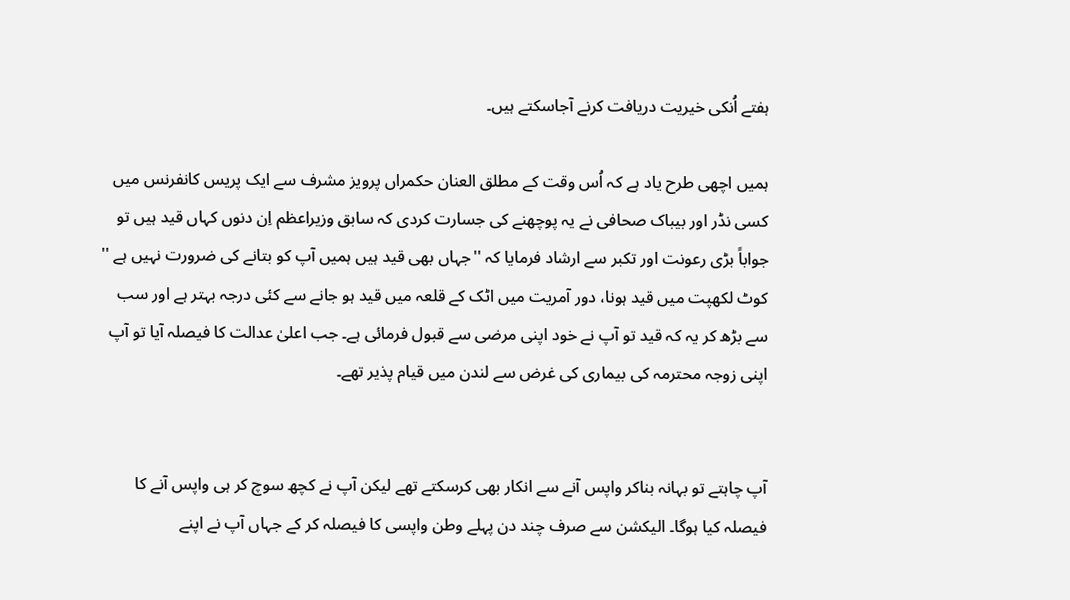ہفتے اُنکی خیریت دریافت کرنے آجاسکتے ہیں۔

ہمیں اچھی طرح یاد ہے کہ اُس وقت کے مطلق العنان حکمراں پرویز مشرف سے ایک پریس کانفرنس میں کسی نڈر اور بیباک صحافی نے یہ پوچھنے کی جسارت کردی کہ سابق وزیراعظم اِن دنوں کہاں قید ہیں تو جواباً بڑی رعونت اور تکبر سے ارشاد فرمایا کہ ''جہاں بھی قید ہیں ہمیں آپ کو بتانے کی ضرورت نہیں ہے '' کوٹ لکھپت میں قید ہونا، دور آمریت میں اٹک کے قلعہ میں قید ہو جانے سے کئی درجہ بہتر ہے اور سب سے بڑھ کر یہ کہ قید تو آپ نے خود اپنی مرضی سے قبول فرمائی ہے۔ جب اعلیٰ عدالت کا فیصلہ آیا تو آپ اپنی زوجہ محترمہ کی بیماری کی غرض سے لندن میں قیام پذیر تھے۔


آپ چاہتے تو بہانہ بناکر واپس آنے سے انکار بھی کرسکتے تھے لیکن آپ نے کچھ سوچ کر ہی واپس آنے کا فیصلہ کیا ہوگا۔ الیکشن سے صرف چند دن پہلے وطن واپسی کا فیصلہ کر کے جہاں آپ نے اپنے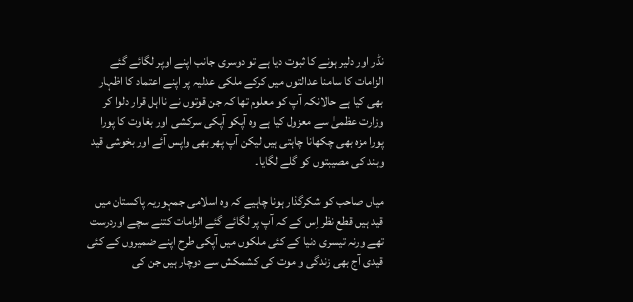نڈر اور دلیر ہونے کا ثبوت دیا ہے تو دوسری جانب اپنے اوپر لگائے گئے الزامات کا سامنا عدالتوں میں کرکے ملکی عدلیہ پر اپنے اعتماد کا اظہار بھی کیا ہے حالانکہ آپ کو معلوم تھا کہ جن قوتوں نے نااہل قرار دلوا کر وزارت عظمیٰ سے معزول کیا ہے وہ آپکو آپکی سرکشی اور بغاوت کا پورا پورا مزہ بھی چکھانا چاہتی ہیں لیکن آپ پھر بھی واپس آئے اور بخوشی قید وبند کی مصیبتوں کو گلے لگایا۔

میاں صاحب کو شکرگذار ہونا چاہیے کہ وہ اسلامی جمہوریہ پاکستان میں قید ہیں قطع نظر اِس کے کہ آپ پر لگائے گئے الزامات کتنے سچے اوردرست تھے ورنہ تیسری دنیا کے کئی ملکوں میں آپکی طرح اپنے ضمیروں کے کئی قیدی آج بھی زندگی و موت کی کشمکش سے دوچار ہیں جن کی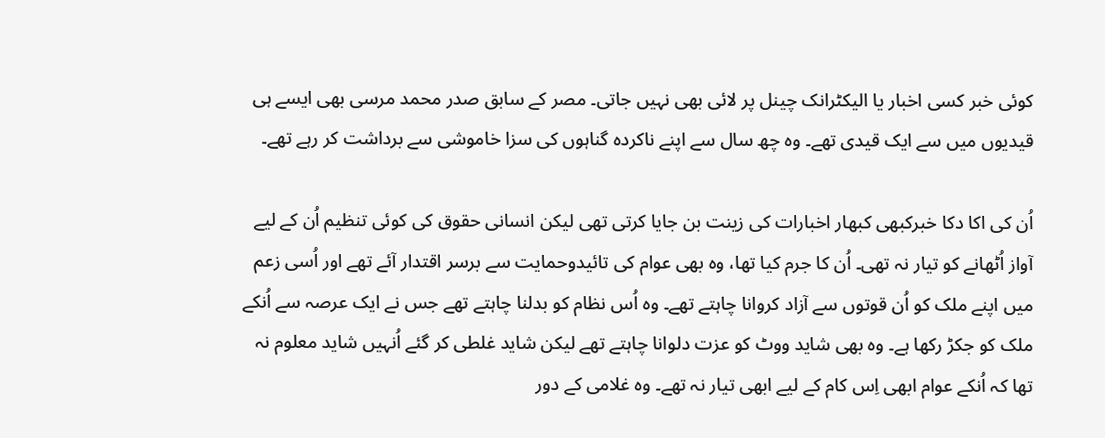کوئی خبر کسی اخبار یا الیکٹرانک چینل پر لائی بھی نہیں جاتی۔ مصر کے سابق صدر محمد مرسی بھی ایسے ہی قیدیوں میں سے ایک قیدی تھے۔ وہ چھ سال سے اپنے ناکردہ گناہوں کی سزا خاموشی سے برداشت کر رہے تھے۔

اُن کی اکا دکا خبرکبھی کبھار اخبارات کی زینت بن جایا کرتی تھی لیکن انسانی حقوق کی کوئی تنظیم اُن کے لیے آواز اُٹھانے کو تیار نہ تھی۔ اُن کا جرم کیا تھا، وہ بھی عوام کی تائیدوحمایت سے برسر اقتدار آئے تھے اور اُسی زعم میں اپنے ملک کو اُن قوتوں سے آزاد کروانا چاہتے تھے۔ وہ اُس نظام کو بدلنا چاہتے تھے جس نے ایک عرصہ سے اُنکے ملک کو جکڑ رکھا ہے۔ وہ بھی شاید ووٹ کو عزت دلوانا چاہتے تھے لیکن شاید غلطی کر گئے اُنہیں شاید معلوم نہ تھا کہ اُنکے عوام ابھی اِس کام کے لیے ابھی تیار نہ تھے۔ وہ غلامی کے دور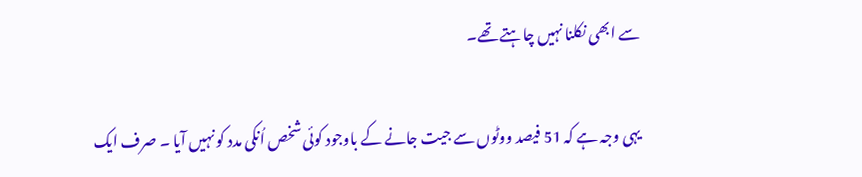سے ابھی نکلنا نہیں چاہتے تھے۔

یہی وجہ ہے کہ 51 فیصد ووٹوں سے جیت جانے کے باوجود کوئی شخص اُنکی مدد کو نہیں آیا ۔ صرف ایک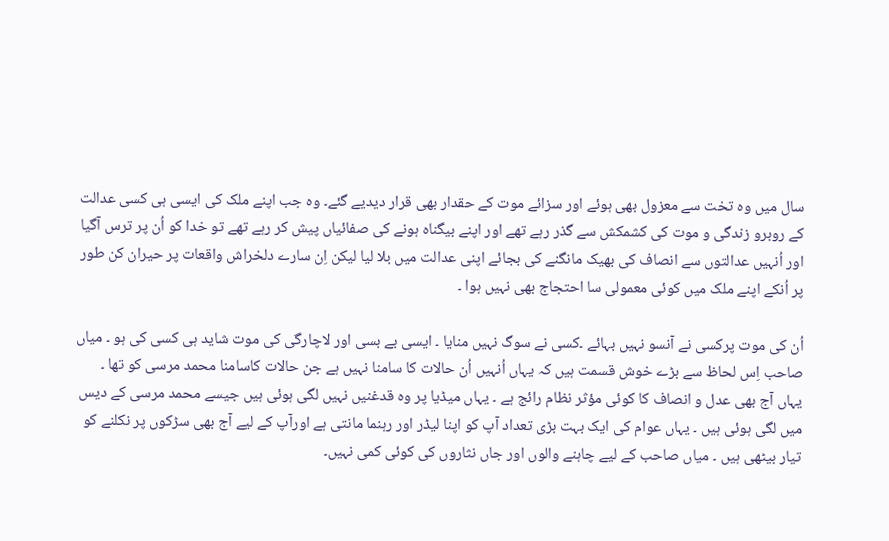سال میں وہ تخت سے معزول بھی ہوئے اور سزائے موت کے حقدار بھی قرار دیدیے گئے۔ وہ جب اپنے ملک کی ایسی ہی کسی عدالت کے روبرو زندگی و موت کی کشمکش سے گذر رہے تھے اور اپنے بیگناہ ہونے کی صفائیاں پیش کر رہے تھے تو خدا کو اُن پر ترس آگیا اور اُنہیں عدالتوں سے انصاف کی بھیک مانگنے کی بجائے اپنی عدالت میں بلا لیا لیکن اِن سارے دلخراش واقعات پر حیران کن طور پر اُنکے اپنے ملک میں کوئی معمولی سا احتجاج بھی نہیں ہوا ۔

اُن کی موت پرکسی نے آنسو نہیں بہائے ۔کسی نے سوگ نہیں منایا ۔ ایسی بے بسی اور لاچارگی کی موت شاید ہی کسی کی ہو ۔ میاں صاحب اِس لحاظ سے بڑے خوش قسمت ہیں کہ یہاں اُنہیں اُن حالات کا سامنا نہیں ہے جن حالات کاسامنا محمد مرسی کو تھا ۔ یہاں آج بھی عدل و انصاف کا کوئی مؤثر نظام رائج ہے ۔ یہاں میڈیا پر وہ قدغنیں نہیں لگی ہوئی ہیں جیسے محمد مرسی کے دیس میں لگی ہوئی ہیں ۔ یہاں عوام کی ایک بہت بڑی تعداد آپ کو اپنا لیڈر اور رہنما مانتی ہے اورآپ کے لیے آج بھی سڑکوں پر نکلنے کو تیار بیٹھی ہیں ۔ میاں صاحب کے لیے چاہنے والوں اور جاں نثاروں کی کوئی کمی نہیں۔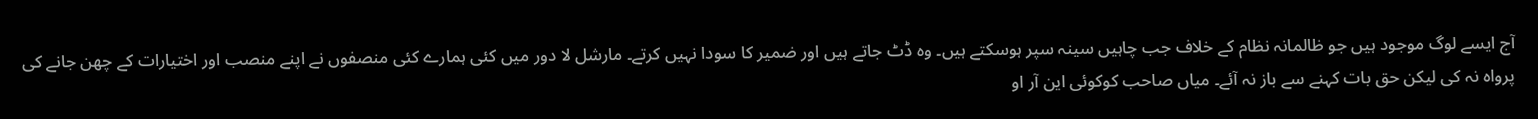آج ایسے لوگ موجود ہیں جو ظالمانہ نظام کے خلاف جب چاہیں سینہ سپر ہوسکتے ہیں۔ وہ ڈٹ جاتے ہیں اور ضمیر کا سودا نہیں کرتے۔ مارشل لا دور میں کئی ہمارے کئی منصفوں نے اپنے منصب اور اختیارات کے چھن جانے کی پرواہ نہ کی لیکن حق بات کہنے سے باز نہ آئے۔ میاں صاحب کوکوئی این آر او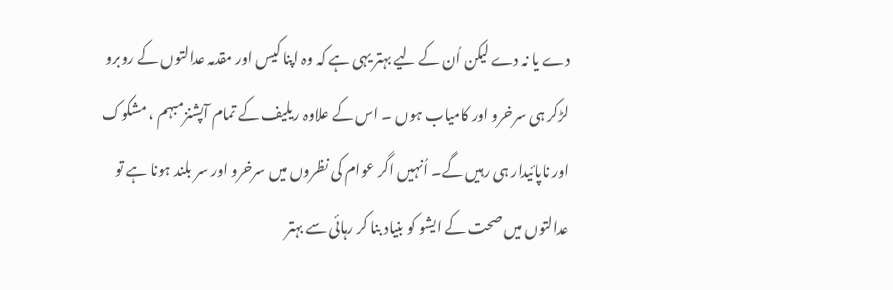دے یا نہ دے لیکن اُن کے لیے بہتر یہی ہے کہ وہ اپنا کیس اور مقدمہ عدالتوں کے روبرو لڑکر ہی سرخرو اور کامیاب ہوں ۔ اس کے علاوہ ریلیف کے تمام آپشنزمبہم ، مشکوک اور ناپائیدار ہی رہیں گے۔ اُنہیں اگر عوام کی نظروں میں سرخرو اور سر بلند ہونا ہے تو عدالتوں میں صحت کے ایشو کو بنیاد بنا کر رہائی سے بہتر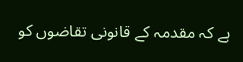ہے کہ مقدمہ کے قانونی تقاضوں کو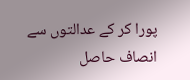پورا کر کے عدالتوں سے انصاف حاصل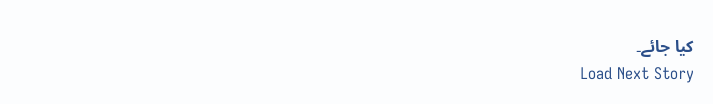کیا جائے۔
Load Next Story